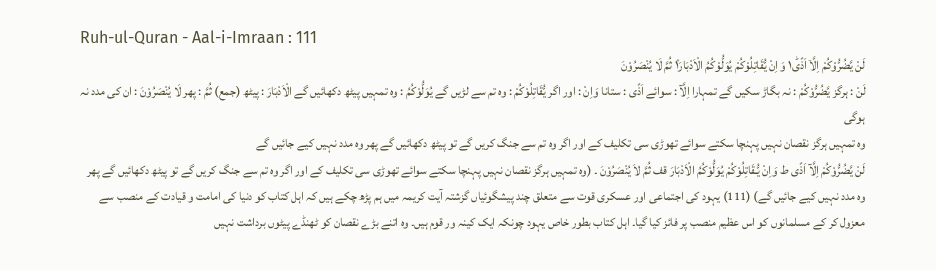Ruh-ul-Quran - Aal-i-Imraan : 111
لَنْ یَّضُرُّوْكُمْ اِلَّاۤ اَذًى١ؕ وَ اِنْ یُّقَاتِلُوْكُمْ یُوَلُّوْكُمُ الْاَدْبَارَ١۫ ثُمَّ لَا یُنْصَرُوْنَ
لَنْ : ہرگز يَّضُرُّوْكُمْ : نہ بگاڑ سکیں گے تمہارا اِلَّآ : سوائے اَذًى : ستانا وَاِنْ : اور اگر يُّقَاتِلُوْكُمْ : وہ تم سے لڑیں گے يُوَلُّوْكُمُ : وہ تمہیں پیٹھ دکھائیں گے الْاَدْبَارَ : پیٹھ (جمع) ثُمَّ : پھر لَا يُنْصَرُوْنَ : ان کی مدد نہ ہوگی
وہ تمہیں ہرگز نقصان نہیں پہنچا سکتے سوائے تھوڑی سی تکلیف کے اور اگر وہ تم سے جنگ کریں گے تو پیٹھ دکھائیں گے پھر وہ مدد نہیں کیے جائیں گے
لَنْ یَّضُرُّوْکُمْ اِلَّآ اَذًی ط وَاِنْ یُّـقَاتِلُوْکُمْ یُوَلُّوْکُمُ الْاَدْبَارَ قف ثُمَّ لاَ یُنْصَرُوْنَ ۔ (وہ تمہیں ہرگز نقصان نہیں پہنچا سکتے سوائے تھوڑی سی تکلیف کے اور اگر وہ تم سے جنگ کریں گے تو پیٹھ دکھائیں گے پھر وہ مدد نہیں کیے جائیں گے) (111) یہود کی اجتماعی اور عسکری قوت سے متعلق چند پیشگوئیاں گزشتہ آیت کریمہ میں ہم پڑھ چکے ہیں کہ اہل کتاب کو دنیا کی امامت و قیادت کے منصب سے معزول کر کے مسلمانوں کو اس عظیم منصب پر فائز کیا گیا۔ اہل کتاب بطور خاص یہود چونکہ ایک کینہ ور قوم ہیں۔ وہ اتنے بڑے نقصان کو ٹھنڈے پیٹوں برداشت نہیں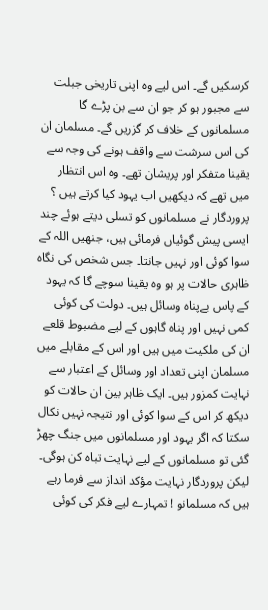کرسکیں گے۔ اس لیے وہ اپنی تاریخی جبلت سے مجبور ہو کر جو ان سے بن پڑے گا مسلمانوں کے خلاف کر گزریں گے۔ مسلمان ان کی اس سرشت سے واقف ہونے کی وجہ سے یقینا متفکر اور پریشان تھے۔ وہ اس انتظار میں تھے کہ دیکھیں اب یہود کیا کرتے ہیں ؟ پروردگار نے مسلمانوں کو تسلی دیتے ہوئے چند ایسی پیش گوئیاں فرمائی ہیں، جنھیں اللہ کے سوا کوئی اور نہیں جانتا۔ جس شخص کی نگاہ ظاہری حالات پر ہو وہ یقینا سوچے گا کہ یہود کے پاس بےپناہ وسائل ہیں۔ دولت کی کوئی کمی نہیں اور پناہ گاہوں کے لیے مضبوط قلعے ان کی ملکیت میں ہیں اور اس کے مقابلے میں مسلمان اپنی تعداد اور وسائل کے اعتبار سے نہایت کمزور ہیں۔ ایک ظاہر بین ان حالات کو دیکھ کر اس کے سوا کوئی اور نتیجہ نہیں نکال سکتا کہ اگر یہود اور مسلمانوں میں جنگ چھڑ گئی تو مسلمانوں کے لیے نہایت تباہ کن ہوگی۔ لیکن پروردگار نہایت مؤکد انداز سے فرما رہے ہیں کہ مسلمانو ! تمہارے لیے فکر کی کوئی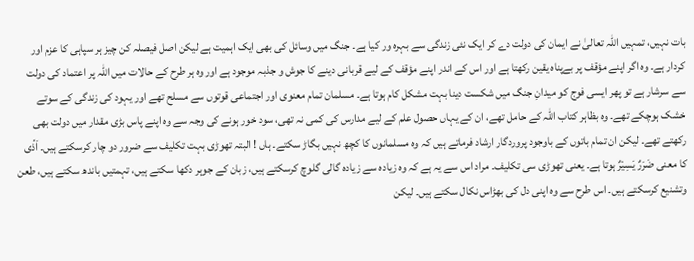بات نہیں، تمہیں اللہ تعالیٰ نے ایمان کی دولت دے کر ایک نئی زندگی سے بہرہ ور کیا ہے۔ جنگ میں وسائل کی بھی ایک اہمیت ہے لیکن اصل فیصلہ کن چیز ہر سپاہی کا عزم اور کردار ہے۔ وہ اگر اپنے مؤقف پر بےپناہ یقین رکھتا ہے اور اس کے اندر اپنے مؤقف کے لیے قربانی دینے کا جوش و جذبہ موجود ہے اور وہ ہر طرح کے حالات میں اللہ پر اعتماد کی دولت سے سرشار ہے تو پھر ایسی فوج کو میدانِ جنگ میں شکست دینا بہت مشکل کام ہوتا ہے۔ مسلمان تمام معنوی اور اجتماعی قوتوں سے مسلح تھے اور یہود کی زندگی کے سوتے خشک ہوچکے تھے۔ وہ بظاہر کتاب اللہ کے حامل تھے، ان کے یہاں حصول علم کے لیے مدارس کی کمی نہ تھی، سود خور ہونے کی وجہ سے وہ اپنے پاس بڑی مقدار میں دولت بھی رکھتے تھے۔ لیکن ان تمام باتوں کے باوجود پروردگار ارشاد فرماتے ہیں کہ وہ مسلمانوں کا کچھ نہیں بگاڑ سکتے۔ ہاں ! البتہ تھوڑی بہت تکلیف سے ضرور دو چار کرسکتے ہیں۔ اَذًی کا معنی ضَرَرٌ یَسِیْرٌ ہوتا ہے۔ یعنی تھوڑی سی تکلیف۔ مراد اس سے یہ ہے کہ وہ زیادہ سے زیادہ گالی گلوچ کرسکتے ہیں، زبان کے جوہر دکھا سکتے ہیں، تہمتیں باندھ سکتے ہیں، طعن وتشنیع کرسکتے ہیں۔ اس طرح سے وہ اپنی دل کی بھڑاس نکال سکتے ہیں۔ لیکن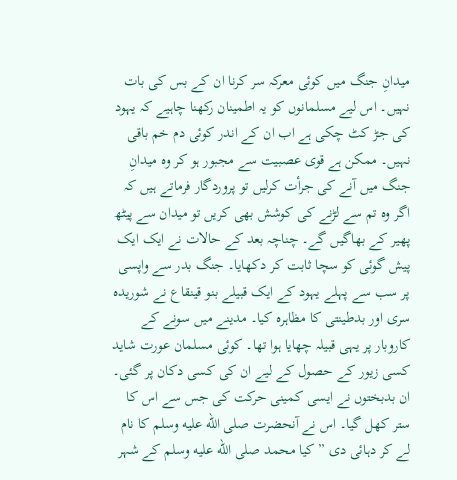میدانِ جنگ میں کوئی معرکہ سر کرنا ان کے بس کی بات نہیں۔ اس لیے مسلمانوں کو یہ اطمینان رکھنا چاہیے کہ یہود کی جڑ کٹ چکی ہے اب ان کے اندر کوئی دم خم باقی نہیں۔ ممکن ہے قوی عصبیت سے مجبور ہو کر وہ میدانِ جنگ میں آنے کی جرأت کرلیں تو پروردگار فرماتے ہیں کہ اگر وہ تم سے لڑنے کی کوشش بھی کریں تو میدان سے پیٹھ پھیر کے بھاگیں گے۔ چناچہ بعد کے حالات نے ایک ایک پیش گوئی کو سچا ثابت کر دکھایا۔ جنگ بدر سے واپسی پر سب سے پہلے یہود کے ایک قبیلے بنو قینقاع نے شوریدہ سری اور بدطینتی کا مظاہرہ کیا۔ مدینے میں سونے کے کاروبار پر یہی قبیلہ چھایا ہوا تھا۔ کوئی مسلمان عورت شاید کسی زیور کے حصول کے لیے ان کی کسی دکان پر گئی۔ ان بدبختوں نے ایسی کمینی حرکت کی جس سے اس کا ستر کھل گیا۔ اس نے آنحضرت صلى الله عليه وسلم کا نام لے کر دہائی دی ” کیا محمد صلى الله عليه وسلم کے شہر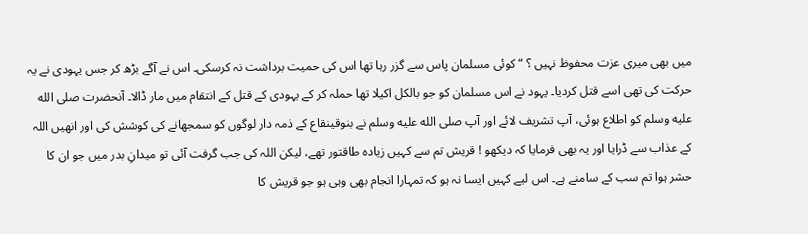میں بھی میری عزت محفوظ نہیں ؟ “ کوئی مسلمان پاس سے گزر رہا تھا اس کی حمیت برداشت نہ کرسکی۔ اس نے آگے بڑھ کر جس یہودی نے یہ حرکت کی تھی اسے قتل کردیا۔ یہود نے اس مسلمان کو جو بالکل اکیلا تھا حملہ کر کے یہودی کے قتل کے انتقام میں مار ڈالا۔ آنحضرت صلى الله عليه وسلم کو اطلاع ہوئی، آپ تشریف لائے اور آپ صلى الله عليه وسلم نے بنوقینقاع کے ذمہ دار لوگوں کو سمجھانے کی کوشش کی اور انھیں اللہ کے عذاب سے ڈرایا اور یہ بھی فرمایا کہ دیکھو ! قریش تم سے کہیں زیادہ طاقتور تھے، لیکن اللہ کی جب گرفت آئی تو میدانِ بدر میں جو ان کا حشر ہوا تم سب کے سامنے ہے۔ اس لیے کہیں ایسا نہ ہو کہ تمہارا انجام بھی وہی ہو جو قریش کا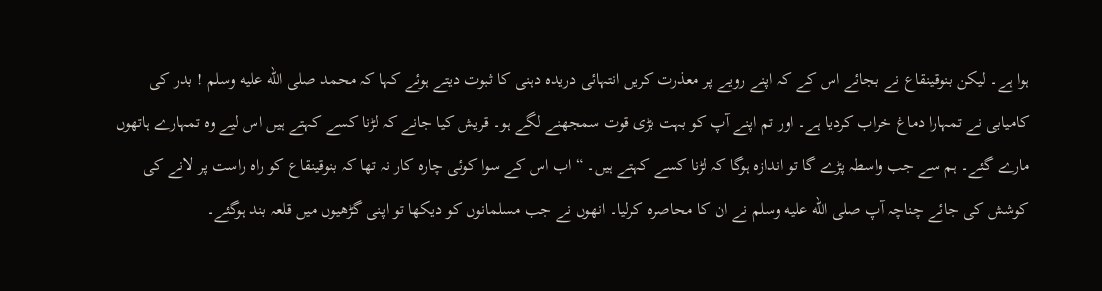ہوا ہے۔ لیکن بنوقینقاع نے بجائے اس کے کہ اپنے رویے پر معذرت کریں انتہائی دریدہ دہنی کا ثبوت دیتے ہوئے کہا کہ محمد صلى الله عليه وسلم ! بدر کی کامیابی نے تمہارا دماغ خراب کردیا ہے۔ اور تم اپنے آپ کو بہت بڑی قوت سمجھنے لگے ہو۔ قریش کیا جانے کہ لڑنا کسے کہتے ہیں اس لیے وہ تمہارے ہاتھوں مارے گئے۔ ہم سے جب واسطہ پڑے گا تو اندازہ ہوگا کہ لڑنا کسے کہتے ہیں۔ “ اب اس کے سوا کوئی چارہ کار نہ تھا کہ بنوقینقاع کو راہ راست پر لانے کی کوشش کی جائے چناچہ آپ صلى الله عليه وسلم نے ان کا محاصرہ کرلیا۔ انھوں نے جب مسلمانوں کو دیکھا تو اپنی گڑھیوں میں قلعہ بند ہوگئے۔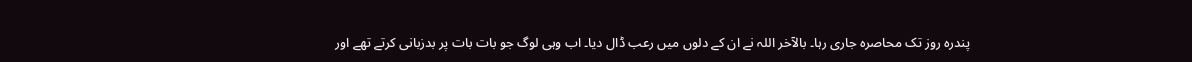پندرہ روز تک محاصرہ جاری رہا۔ بالآخر اللہ نے ان کے دلوں میں رعب ڈال دیا۔ اب وہی لوگ جو بات بات پر بدزبانی کرتے تھے اور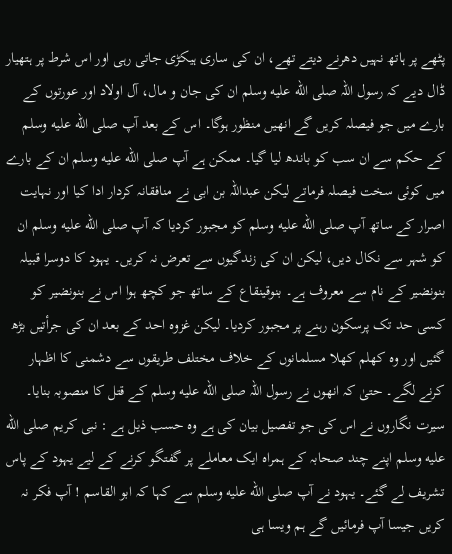پٹھے پر ہاتھ نہیں دھرنے دیتے تھے، ان کی ساری ہیکڑی جاتی رہی اور اس شرط پر ہتھیار ڈال دیے کہ رسول اللہ صلى الله عليه وسلم ان کی جان و مال، آل اولاد اور عورتوں کے بارے میں جو فیصلہ کریں گے انھیں منظور ہوگا۔ اس کے بعد آپ صلى الله عليه وسلم کے حکم سے ان سب کو باندھ لیا گیا۔ ممکن ہے آپ صلى الله عليه وسلم ان کے بارے میں کوئی سخت فیصلہ فرماتے لیکن عبداللہ بن ابی نے منافقانہ کردار ادا کیا اور نہایت اصرار کے ساتھ آپ صلى الله عليه وسلم کو مجبور کردیا کہ آپ صلى الله عليه وسلم ان کو شہر سے نکال دیں، لیکن ان کی زندگیوں سے تعرض نہ کریں۔ یہود کا دوسرا قبیلہ بنونضیر کے نام سے معروف ہے۔ بنوقینقاع کے ساتھ جو کچھ ہوا اس نے بنونضیر کو کسی حد تک پرسکون رہنے پر مجبور کردیا۔ لیکن غزوہ احد کے بعد ان کی جرأتیں بڑھ گئیں اور وہ کھلم کھلا مسلمانوں کے خلاف مختلف طریقوں سے دشمنی کا اظہار کرنے لگے۔ حتیٰ کہ انھوں نے رسول اللہ صلى الله عليه وسلم کے قتل کا منصوبہ بنایا۔ سیرت نگاروں نے اس کی جو تفصیل بیان کی ہے وہ حسب ذیل ہے : نبی کریم صلى الله عليه وسلم اپنے چند صحابہ کے ہمراہ ایک معاملے پر گفتگو کرنے کے لیے یہود کے پاس تشریف لے گئے۔ یہود نے آپ صلى الله عليه وسلم سے کہا کہ ابو القاسم ! آپ فکر نہ کریں جیسا آپ فرمائیں گے ہم ویسا ہی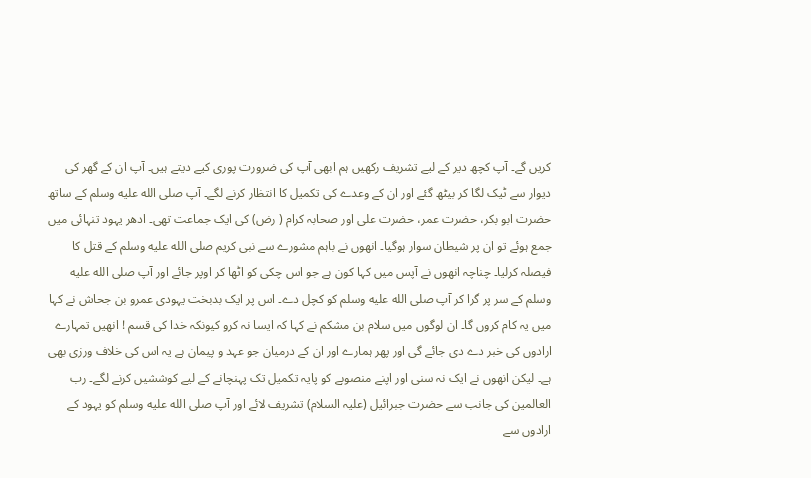کریں گے۔ آپ کچھ دیر کے لیے تشریف رکھیں ہم ابھی آپ کی ضرورت پوری کیے دیتے ہیں۔ آپ ان کے گھر کی دیوار سے ٹیک لگا کر بیٹھ گئے اور ان کے وعدے کی تکمیل کا انتظار کرنے لگے۔ آپ صلى الله عليه وسلم کے ساتھ حضرت ابو بکر، حضرت عمر، حضرت علی اور صحابہ کرام ( رض) کی ایک جماعت تھی۔ ادھر یہود تنہائی میں جمع ہوئے تو ان پر شیطان سوار ہوگیا۔ انھوں نے باہم مشورے سے نبی کریم صلى الله عليه وسلم کے قتل کا فیصلہ کرلیا۔ چناچہ انھوں نے آپس میں کہا کون ہے جو اس چکی کو اٹھا کر اوپر جائے اور آپ صلى الله عليه وسلم کے سر پر گرا کر آپ صلى الله عليه وسلم کو کچل دے۔ اس پر ایک بدبخت یہودی عمرو بن جحاش نے کہا میں یہ کام کروں گا۔ ان لوگوں میں سلام بن مشکم نے کہا کہ ایسا نہ کرو کیونکہ خدا کی قسم ! انھیں تمہارے ارادوں کی خبر دے دی جائے گی اور پھر ہمارے اور ان کے درمیان جو عہد و پیمان ہے یہ اس کی خلاف ورزی بھی ہے۔ لیکن انھوں نے ایک نہ سنی اور اپنے منصوبے کو پایہ تکمیل تک پہنچانے کے لیے کوششیں کرنے لگے۔ رب العالمین کی جانب سے حضرت جبرائیل (علیہ السلام) تشریف لائے اور آپ صلى الله عليه وسلم کو یہود کے ارادوں سے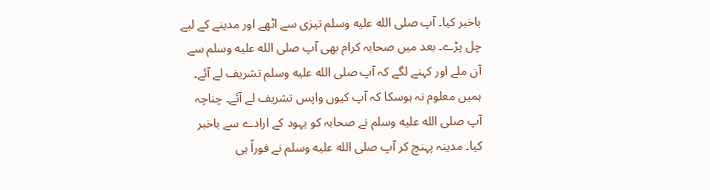باخبر کیا۔ آپ صلى الله عليه وسلم تیزی سے اٹھے اور مدینے کے لیے چل پڑے۔ بعد میں صحابہ کرام بھی آپ صلى الله عليه وسلم سے آن ملے اور کہنے لگے کہ آپ صلى الله عليه وسلم تشریف لے آئے۔ ہمیں معلوم نہ ہوسکا کہ آپ کیوں واپس تشریف لے آئے۔ چناچہ آپ صلى الله عليه وسلم نے صحابہ کو یہود کے ارادے سے باخبر کیا۔ مدینہ پہنچ کر آپ صلى الله عليه وسلم نے فوراً ہی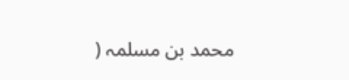محمد بن مسلمہ (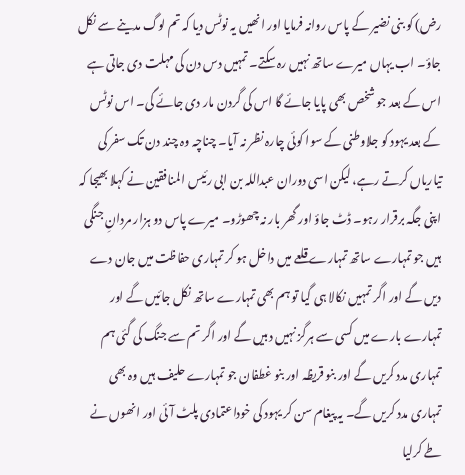رض) کو بنی نضیر کے پاس روانہ فرمایا اور انھیں یہ نوٹس دیا کہ تم لوگ مدینے سے نکل جاؤ۔ اب یہاں میرے ساتھ نہیں رہ سکتے۔ تمہیں دس دن کی مہلت دی جاتی ہے اس کے بعد جو شخص بھی پایا جائے گا اس کی گردن مار دی جائے گی۔ اس نوٹس کے بعد یہود کو جلاوطنی کے سوا کوئی چارہ نظر نہ آیا۔ چناچہ وہ چند دن تک سفر کی تیاریاں کرتے رہے، لیکن اسی دوران عبداللہ بن ابی رئیس المنافقین نے کہلا بھیجا کہ اپنی جگہ برقرار رہو۔ ڈٹ جاؤ اور گھر بار نہ چھوڑو۔ میرے پاس دو ہزار مردانِ جنگی ہیں جو تمہارے ساتھ تمہارے قلعے میں داخل ہو کر تمہاری حفاظت میں جان دے دیں گے اور اگر تمہیں نکالا ہی گیا تو ہم بھی تمہارے ساتھ نکل جائیں گے اور تمہارے بارے میں کسی سے ہرگز نہیں دبیں گے اور اگر تم سے جنگ کی گئی ہم تمہاری مدد کریں گے اور بنو قریظہ اور بنو غطفان جو تمہارے حلیف ہیں وہ بھی تمہاری مدد کریں گے۔ یہ پیغام سن کر یہود کی خوداعتمادی پلٹ آئی اور انھوں نے طے کرلیا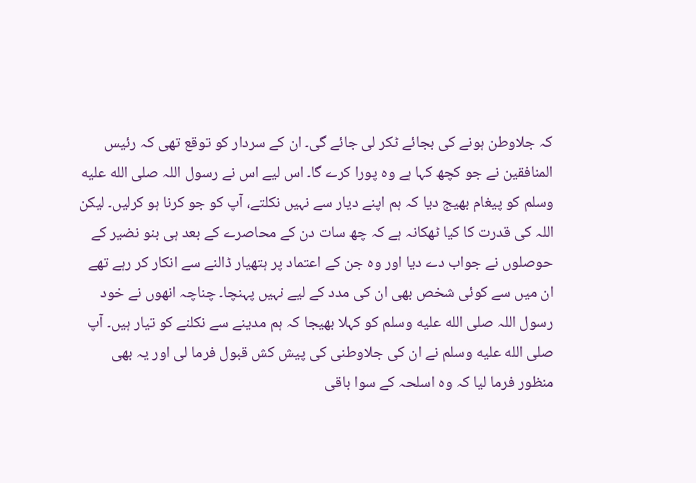کہ جلاوطن ہونے کی بجائے ٹکر لی جائے گی۔ ان کے سردار کو توقع تھی کہ رئیس المنافقین نے جو کچھ کہا ہے وہ پورا کرے گا۔ اس لیے اس نے رسول اللہ صلى الله عليه وسلم کو پیغام بھیج دیا کہ ہم اپنے دیار سے نہیں نکلتے، آپ کو جو کرنا ہو کرلیں۔ لیکن اللہ کی قدرت کا کیا ٹھکانہ ہے کہ چھ سات دن کے محاصرے کے بعد ہی بنو نضیر کے حوصلوں نے جواب دے دیا اور وہ جن کے اعتماد پر ہتھیار ڈالنے سے انکار کر رہے تھے ان میں سے کوئی شخص بھی ان کی مدد کے لیے نہیں پہنچا۔ چناچہ انھوں نے خود رسول اللہ صلى الله عليه وسلم کو کہلا بھیجا کہ ہم مدینے سے نکلنے کو تیار ہیں۔ آپ صلى الله عليه وسلم نے ان کی جلاوطنی کی پیش کش قبول فرما لی اور یہ بھی منظور فرما لیا کہ وہ اسلحہ کے سوا باقی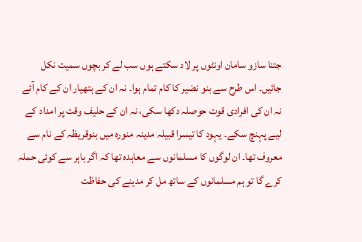جتنا سازو سامان اونٹوں پر لاد سکتے ہوں سب لے کر بچوں سمیت نکل جائیں۔ اس طرح سے بنو نضیر کا کام تمام ہوا۔ نہ ان کے ہتھیار ان کے کام آئے نہ ان کی افرادی قوت حوصلہ دکھا سکی، نہ ان کے حلیف وقت پر امداد کے لیے پہنچ سکے۔ یہود کا تیسرا قبیلہ مدینہ منورہ میں بنوقریظہ کے نام سے معروف تھا۔ ان لوگوں کا مسلمانوں سے معاہدہ تھا کہ اگر باہر سے کوئی حملہ کرے گا تو ہم مسلمانوں کے ساتھ مل کر مدینے کی حفاظت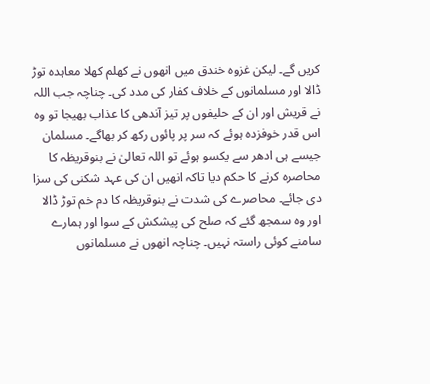کریں گے۔ لیکن غزوہ خندق میں انھوں نے کھلم کھلا معاہدہ توڑ ڈالا اور مسلمانوں کے خلاف کفار کی مدد کی۔ چناچہ جب اللہ نے قریش اور ان کے حلیفوں پر تیز آندھی کا عذاب بھیجا تو وہ اس قدر خوفزدہ ہوئے کہ سر پر پائوں رکھ کر بھاگے۔ مسلمان جیسے ہی ادھر سے یکسو ہوئے تو اللہ تعالیٰ نے بنوقریظہ کا محاصرہ کرنے کا حکم دیا تاکہ انھیں ان کی عہد شکنی کی سزا دی جائے۔ محاصرے کی شدت نے بنوقریظہ کا دم خم توڑ ڈالا اور وہ سمجھ گئے کہ صلح کی پیشکش کے سوا اور ہمارے سامنے کوئی راستہ نہیں۔ چناچہ انھوں نے مسلمانوں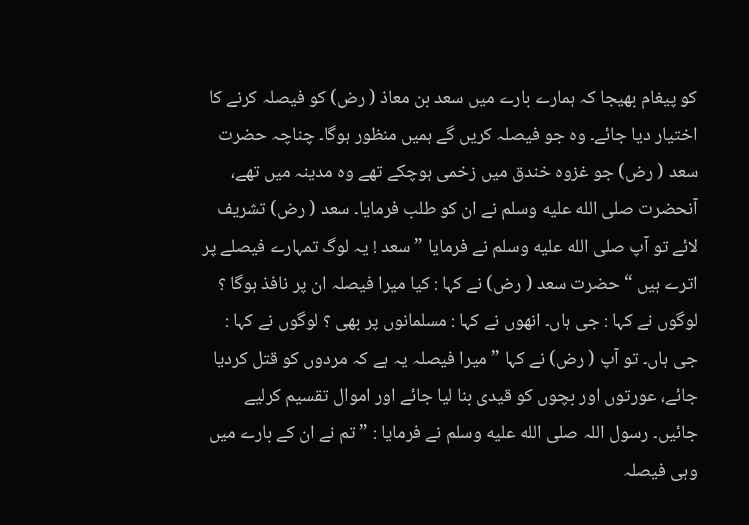کو پیغام بھیجا کہ ہمارے بارے میں سعد بن معاذ ( رض) کو فیصلہ کرنے کا اختیار دیا جائے۔ وہ جو فیصلہ کریں گے ہمیں منظور ہوگا۔ چناچہ حضرت سعد ( رض) جو غزوہ خندق میں زخمی ہوچکے تھے وہ مدینہ میں تھے، آنحضرت صلى الله عليه وسلم نے ان کو طلب فرمایا۔ سعد ( رض) تشریف لائے تو آپ صلى الله عليه وسلم نے فرمایا ” سعد ! یہ لوگ تمہارے فیصلے پر اترے ہیں “ حضرت سعد ( رض) نے کہا : کیا میرا فیصلہ ان پر نافذ ہوگا ؟ لوگوں نے کہا : جی ہاں۔ انھوں نے کہا : مسلمانوں پر بھی ؟ لوگوں نے کہا : جی ہاں۔ تو آپ ( رض) نے کہا ” میرا فیصلہ یہ ہے کہ مردوں کو قتل کردیا جائے، عورتوں اور بچوں کو قیدی بنا لیا جائے اور اموال تقسیم کرلیے جائیں۔ رسول اللہ صلى الله عليه وسلم نے فرمایا : ” تم نے ان کے بارے میں وہی فیصلہ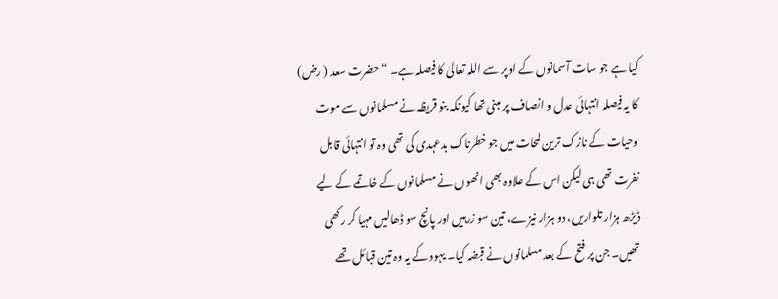کیا ہے جو سات آسمانوں کے اوپر سے اللہ تعالیٰ کا فیصلہ ہے۔ “ حضرت سعد ( رض) کا یہ فیصلہ انتہائی عدل و انصاف پر مبنی تھا کیونکہ بنو قریظہ نے مسلمانوں سے موت وحیات کے نازک ترین لمحات میں جو خطرناک بدعہدی کی تھی وہ تو انتہائی قابل نفرت تھی ہی لیکن اس کے علاوہ بھی انھوں نے مسلمانوں کے خاتمے کے لیے ڈیڑھ ہزار تلواریں، دو ہزار نیزے، تین سو زرہیں اور پانچ سو ڈھالیں مہیا کر رکھی تھیں۔ جن پر فتح کے بعد مسلمانوں نے قبضہ کیا۔ یہود کے یہ وہ تین قبائل تھے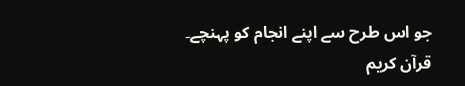جو اس طرح سے اپنے انجام کو پہنچے۔ قرآن کریم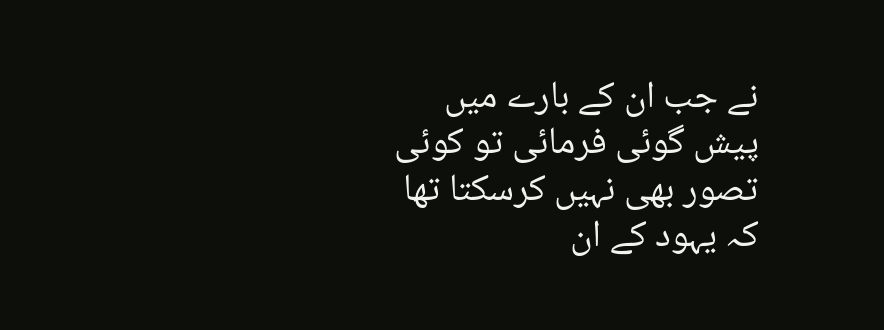نے جب ان کے بارے میں پیش گوئی فرمائی تو کوئی تصور بھی نہیں کرسکتا تھا کہ یہود کے ان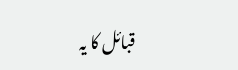قبائل کا یہ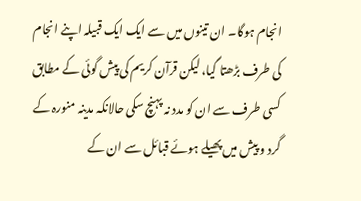انجام ہوگا۔ ان تینوں میں سے ایک ایک قبیلہ اپنے انجام کی طرف بڑھتا گیا، لیکن قرآن کریم کی پیش گوئی کے مطابق کسی طرف سے ان کو مدد نہ پہنچ سکی حالانکہ مدینہ منورہ کے گرد و پیش میں پھیلے ہوئے قبائل سے ان کے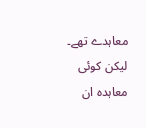معاہدے تھے۔ لیکن کوئی معاہدہ ان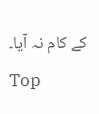کے کام نہ آیا۔
Top